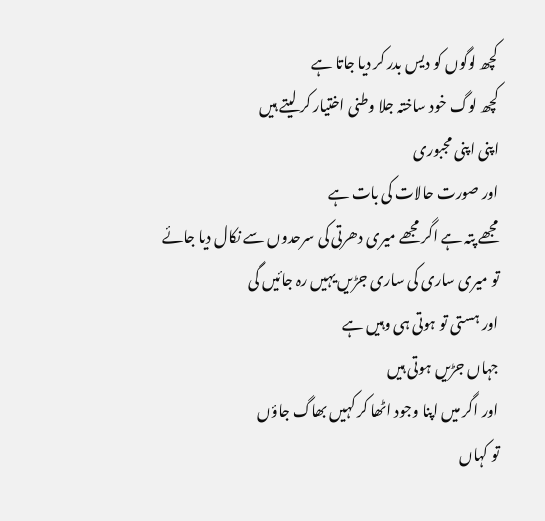کچھ لوگوں کو دیس بدر کر دیا جاتا ہے
کچھ لوگ خود ساختہ جلا وطنی اختیار کر لیتے ہیں
اپنی اپنی مجبوری
اور صورت حالات کی بات ہے
مجھے پتہ ہے اگر مجھے میری دھرتی کی سرحدوں سے نکال دیا جائے
تو میری ساری کی ساری جڑیں یہیں رہ جائیں گی
اور ہستی تو ہوتی ہی وہیں ہے
جہاں جڑیں ہوتی ہیں
اور اگر میں اپنا وجود اٹھا کر کہیں بھاگ جاؤں
تو کہاں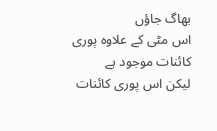بھاگ جاؤں
اس مٹی کے علاوہ پوری کائنات موجود ہے
لیکن اس پوری کائنات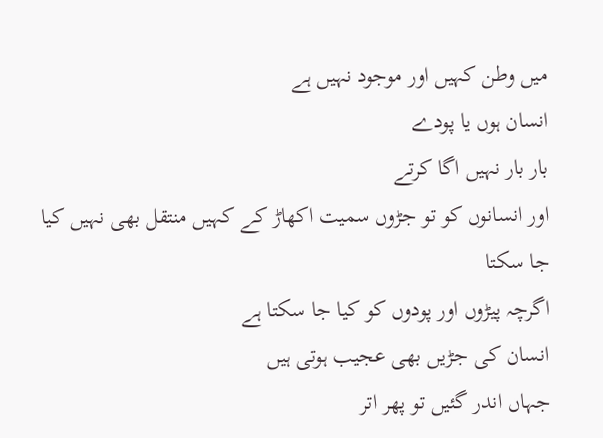میں وطن کہیں اور موجود نہیں ہے
انسان ہوں یا پودے
بار بار نہیں اگا کرتے
اور انسانوں کو تو جڑوں سمیت اکھاڑ کے کہیں منتقل بھی نہیں کیا جا سکتا
اگرچہ پیڑوں اور پودوں کو کیا جا سکتا ہے
انسان کی جڑیں بھی عجیب ہوتی ہیں
جہاں اندر گئیں تو پھر اتر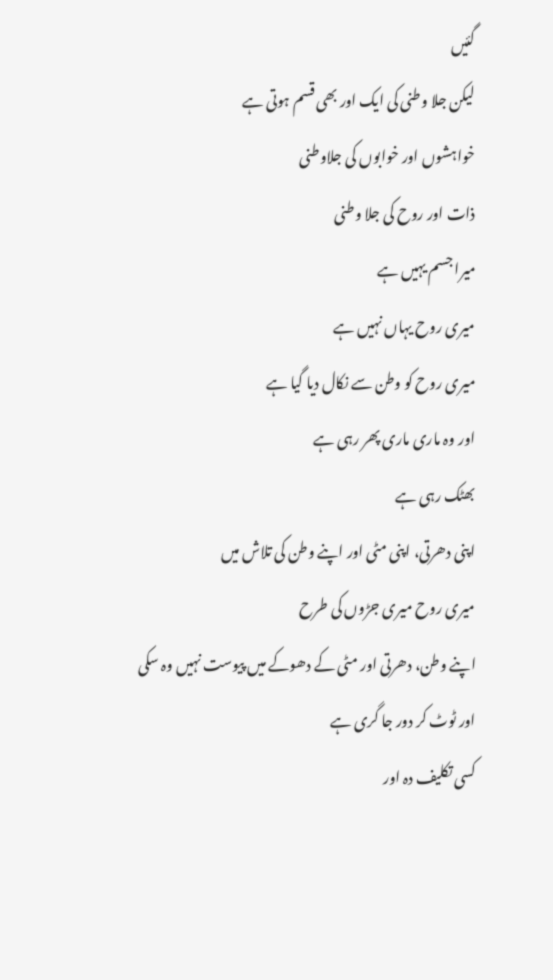گئیں
لیکن جلا وطنی کی ایک اور بھی قسم ہوتی ہے
خواہشوں اور خوابوں کی جلاوطنی
ذات اور روح کی جلا وطنی
میرا جسم یہیں ہے
میری روح یہاں نہیں ہے
میری روح کو وطن سے نکال دیا گیا ہے
اور وہ ماری ماری پھر رہی ہے
بھٹک رہی ہے
اپنی دھرتی، اپنی مٹی اور اپنے وطن کی تلاش میں
میری روح میری جڑوں کی طرح
اپنے وطن، دھرتی اور مٹی کے دھوکے میں پیوست نہیں وہ سکی
اور ٹوٹ کر دور جا گری ہے
کسی تکلیف دہ اور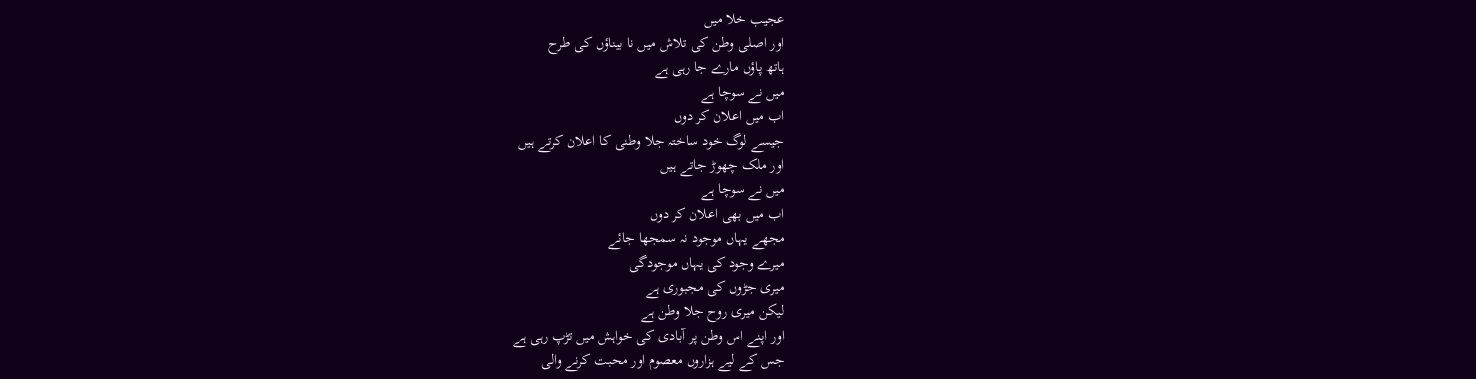عجیب خلا میں
اور اصلی وطن کی تلاش میں نا بیناؤں کی طرح
ہاتھ پاؤں مارے جا رہی ہے
میں نے سوچا ہے
اب میں اعلان کر دوں
جیسے لوگ خود ساختہ جلا وطنی کا اعلان کرتے ہیں
اور ملک چھوڑ جاتے ہیں
میں نے سوچا ہے
اب میں بھی اعلان کر دوں
مجھے یہاں موجود نہ سمجھا جائے
میرے وجود کی یہاں موجودگی
میری جڑوں کی مجبوری ہے
لیکن میری روح جلا وطن ہے
اور اپنے اس وطن پر آبادی کی خواہش میں تڑپ رہی ہے
جس کے لیے ہزاروں معصوم اور محبت کرنے والی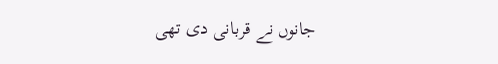جانوں نے قربانی دی تھی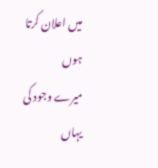میں اعلان کرتا ہوں
میرے وجود کی یہاں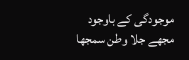موجودگی کے باوجود
مجھے جلا وطن سمجھا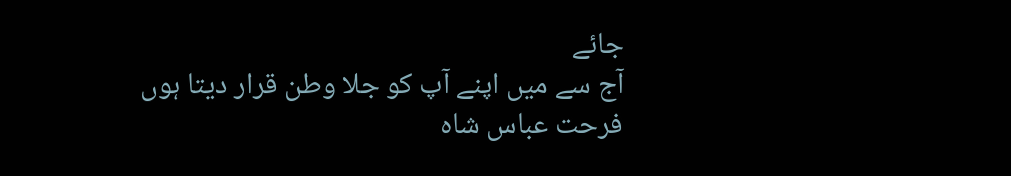جائے
آج سے میں اپنے آپ کو جلا وطن قرار دیتا ہوں
فرحت عباس شاہ